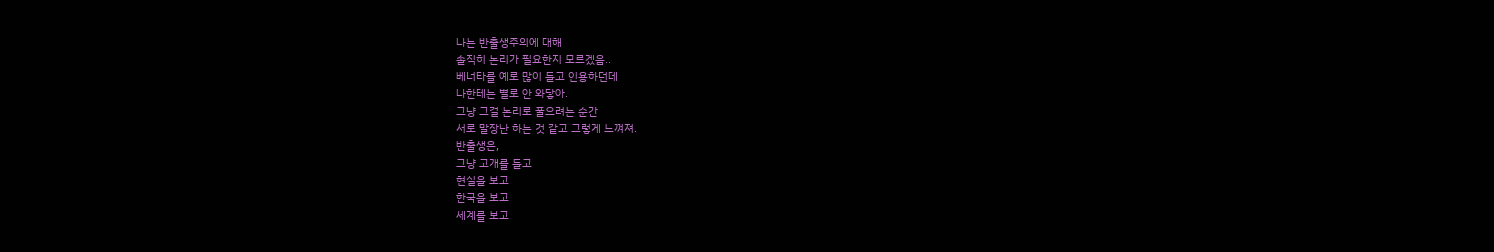나는 반출생주의에 대해
솔직히 논리가 필요한지 모르겠음..
베너타를 예로 많이 들고 인용하던데
나한테는 별로 안 와닿아.
그냥 그걸 논리로 풀으려는 순간
서로 말장난 하는 것 같고 그렇게 느껴져.
반출생은,
그냥 고개를 들고
현실을 보고
한국을 보고
세계를 보고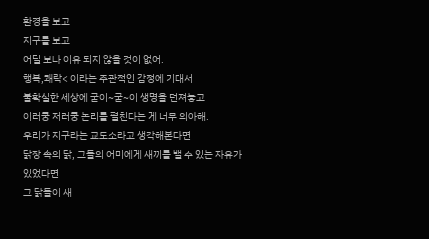환경을 보고
지구를 보고
어딜 보나 이유 되지 않을 것이 없어.
행복,쾌락< 이라는 주관적인 감정에 기대서
불확실한 세상에 굳이~굳~이 생명을 던져놓고
이러쿵 저러쿵 논리를 펼친다는 게 너무 의아해.
우리가 지구라는 교도소라고 생각해본다면
닭장 속의 닭, 그들의 어미에게 새끼를 밸 수 있는 자유가 있었다면
그 닭들이 새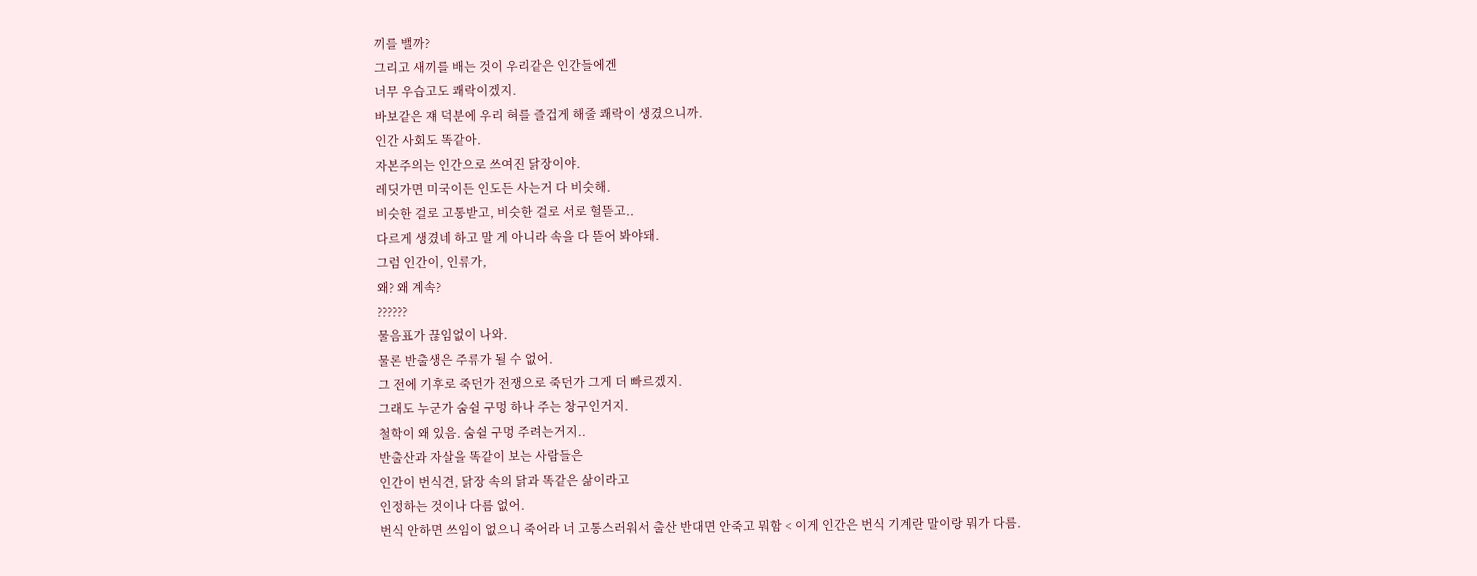끼를 밸까?
그리고 새끼를 배는 것이 우리같은 인간들에겐
너무 우습고도 쾌락이겠지.
바보같은 쟤 덕분에 우리 혀를 즐겁게 해줄 쾌락이 생겼으니까.
인간 사회도 똑같아.
자본주의는 인간으로 쓰여진 닭장이야.
레딧가면 미국이든 인도든 사는거 다 비슷해.
비슷한 걸로 고통받고, 비슷한 걸로 서로 헐뜯고..
다르게 생겼네 하고 말 게 아니라 속을 다 뜯어 봐야돼.
그럼 인간이, 인류가,
왜? 왜 계속?
??????
물음표가 끊임없이 나와.
물론 반출생은 주류가 될 수 없어.
그 전에 기후로 죽던가 전쟁으로 죽던가 그게 더 빠르겠지.
그래도 누군가 숨쉴 구멍 하나 주는 창구인거지.
철학이 왜 있음. 숨쉴 구멍 주려는거지..
반출산과 자살을 똑같이 보는 사람들은
인간이 번식견, 닭장 속의 닭과 똑같은 삶이라고
인정하는 것이나 다름 없어.
번식 안하면 쓰임이 없으니 죽어라 너 고통스러워서 출산 반대면 안죽고 뭐함 < 이게 인간은 번식 기계란 말이랑 뭐가 다름.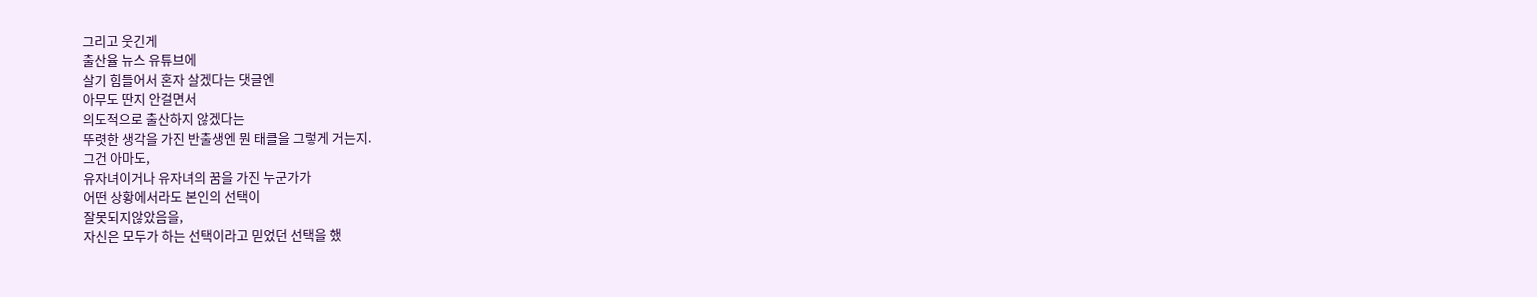그리고 웃긴게
출산율 뉴스 유튜브에
살기 힘들어서 혼자 살겠다는 댓글엔
아무도 딴지 안걸면서
의도적으로 출산하지 않겠다는
뚜렷한 생각을 가진 반출생엔 뭔 태클을 그렇게 거는지.
그건 아마도,
유자녀이거나 유자녀의 꿈을 가진 누군가가
어떤 상황에서라도 본인의 선택이
잘못되지않았음을,
자신은 모두가 하는 선택이라고 믿었던 선택을 했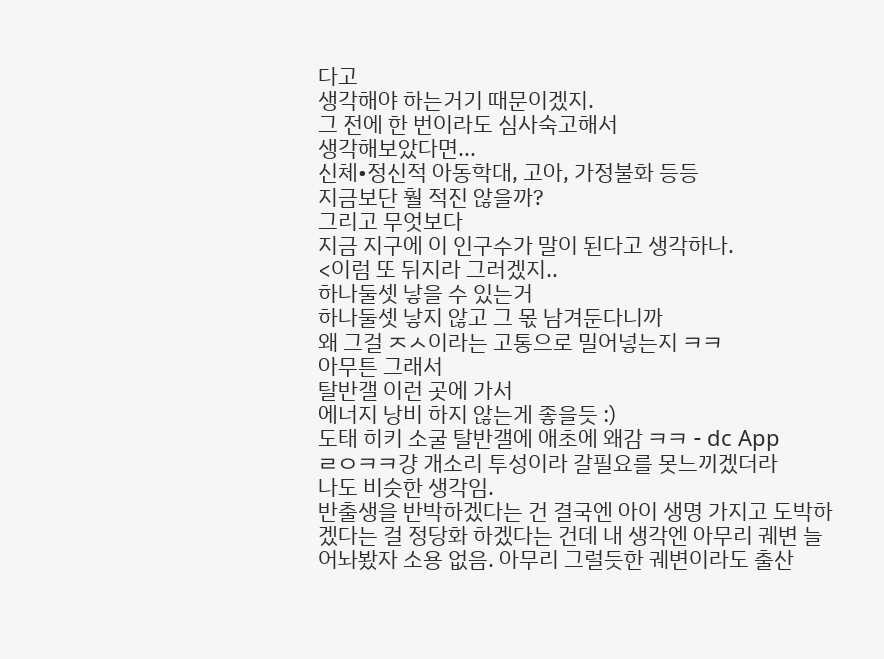다고
생각해야 하는거기 때문이겠지.
그 전에 한 번이라도 심사숙고해서
생각해보았다면...
신체•정신적 아동학대, 고아, 가정불화 등등
지금보단 훨 적진 않을까?
그리고 무엇보다
지금 지구에 이 인구수가 말이 된다고 생각하나.
<이럼 또 뒤지라 그러겠지..
하나둘셋 낳을 수 있는거
하나둘셋 낳지 않고 그 몫 남겨둔다니까
왜 그걸 ㅈㅅ이라는 고통으로 밀어넣는지 ㅋㅋ
아무튼 그래서
탈반갤 이런 곳에 가서
에너지 낭비 하지 않는게 좋을듯 :)
도태 히키 소굴 탈반갤에 애초에 왜감 ㅋㅋ - dc App
ㄹㅇㅋㅋ걍 개소리 투성이라 갈필요를 못느끼겠더라
나도 비슷한 생각임.
반출생을 반박하겠다는 건 결국엔 아이 생명 가지고 도박하겠다는 걸 정당화 하겠다는 건데 내 생각엔 아무리 궤변 늘어놔봤자 소용 없음. 아무리 그럴듯한 궤변이라도 출산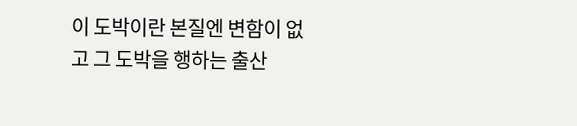이 도박이란 본질엔 변함이 없고 그 도박을 행하는 출산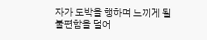자가 도박을 행하며 느끼게 될 불편함을 덜어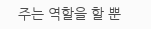주는 역할을 할 뿐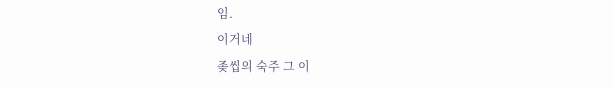임.
이거네
좆씹의 숙주 그 이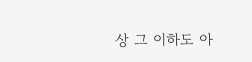상 그 이하도 아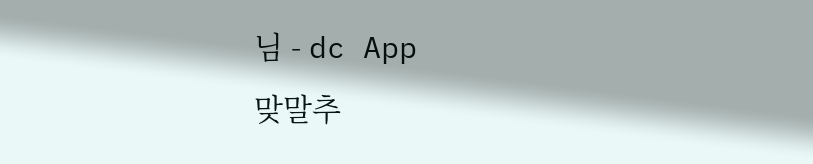님 - dc App
맞말추